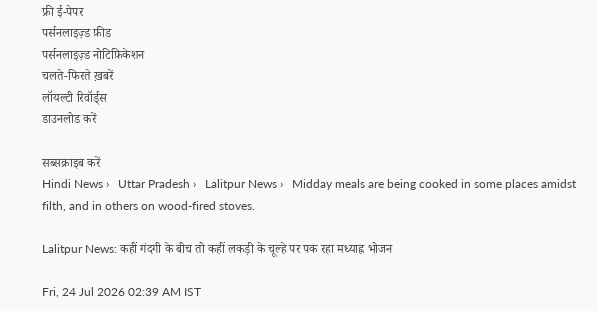फ्री ई-पेपर
पर्सनलाइज़्ड फ़ीड
पर्सनलाइज़्ड नोटिफ़िकेशन
चलते-फिरते ख़बरें
लॉयल्टी रिवॉर्ड्स
डाउनलोड करें

सब्सक्राइब करें
Hindi News ›   Uttar Pradesh ›   Lalitpur News ›   Midday meals are being cooked in some places amidst filth, and in others on wood-fired stoves.

Lalitpur News: कहीं गंदगी के बीच तो कहीं लकड़ी के चूल्हे पर पक रहा मध्याह्न भोजन

Fri, 24 Jul 2026 02:39 AM IST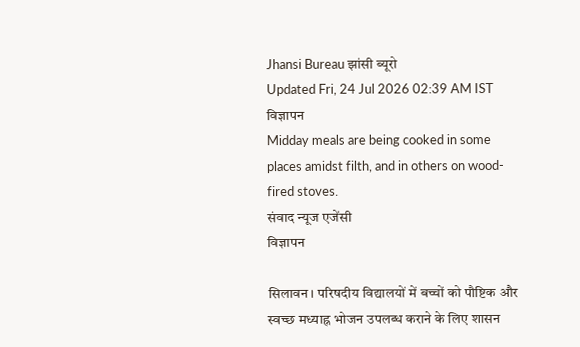Jhansi Bureau झांसी ब्यूरो
Updated Fri, 24 Jul 2026 02:39 AM IST
विज्ञापन
Midday meals are being cooked in some places amidst filth, and in others on wood-fired stoves.
संवाद न्यूज एजेंसी
विज्ञापन

सिलावन। परिषदीय विद्यालयों में बच्चों को पौष्टिक और स्वच्छ मध्याह्न भोजन उपलब्ध कराने के लिए शासन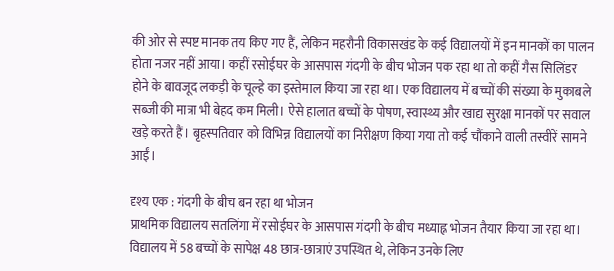की ओर से स्पष्ट मानक तय किए गए हैं, लेकिन महरौनी विकासखंड के कई विद्यालयों में इन मानकों का पालन होता नजर नहीं आया। कहीं रसोईघर के आसपास गंदगी के बीच भोजन पक रहा था तो कहीं गैस सिलिंडर होने के बावजूद लकड़ी के चूल्हे का इस्तेमाल किया जा रहा था। एक विद्यालय में बच्चों की संख्या के मुकाबले सब्जी की मात्रा भी बेहद कम मिली। ऐसे हालात बच्चों के पोषण, स्वास्थ्य और खाद्य सुरक्षा मानकों पर सवाल खड़े करते हैं। बृहस्पतिवार को विभिन्न विद्यालयों का निरीक्षण किया गया तो कई चौंकाने वाली तस्वीरें सामने आईं।

दृश्य एक : गंदगी के बीच बन रहा था भोजन
प्राथमिक विद्यालय सतलिंगा में रसोईघर के आसपास गंदगी के बीच मध्याह्न भोजन तैयार किया जा रहा था। विद्यालय में 58 बच्चों के सापेक्ष 48 छात्र-छात्राएं उपस्थित थे, लेकिन उनके लिए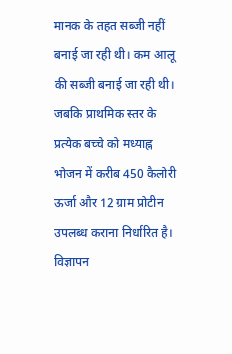मानक के तहत सब्जी नहीं बनाई जा रही थी। कम आलू की सब्जी बनाई जा रही थी। जबकि प्राथमिक स्तर के प्रत्येक बच्चे को मध्याह्न भोजन में करीब 450 कैलोरी ऊर्जा और 12 ग्राम प्रोटीन उपलब्ध कराना निर्धारित है।
विज्ञापन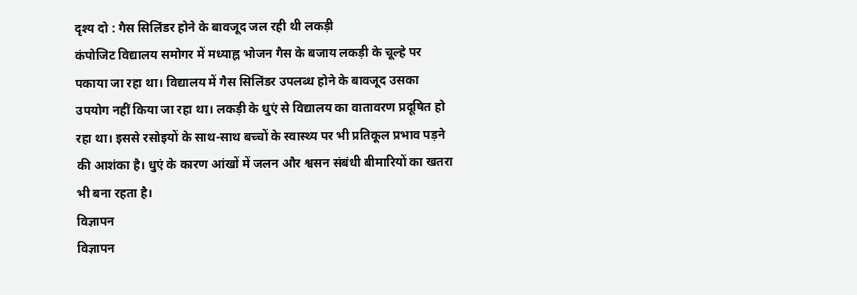दृश्य दो : गैस सिलिंडर होने के बावजूद जल रही थी लकड़ी
कंपोजिट विद्यालय समोगर में मध्याह्न भोजन गैस के बजाय लकड़ी के चूल्हे पर पकाया जा रहा था। विद्यालय में गैस सिलिंडर उपलब्ध होने के बावजूद उसका उपयोग नहीं किया जा रहा था। लकड़ी के धुएं से विद्यालय का वातावरण प्रदूषित हो रहा था। इससे रसोइयों के साथ-साथ बच्चों के स्वास्थ्य पर भी प्रतिकूल प्रभाव पड़ने की आशंका है। धुएं के कारण आंखों में जलन और श्वसन संबंधी बीमारियों का खतरा भी बना रहता है।
विज्ञापन
विज्ञापन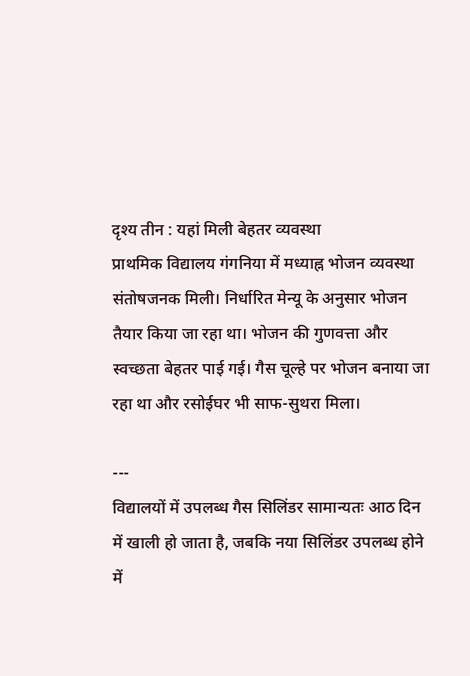दृश्य तीन : यहां मिली बेहतर व्यवस्था
प्राथमिक विद्यालय गंगनिया में मध्याह्न भोजन व्यवस्था संतोषजनक मिली। निर्धारित मेन्यू के अनुसार भोजन तैयार किया जा रहा था। भोजन की गुणवत्ता और स्वच्छता बेहतर पाई गई। गैस चूल्हे पर भोजन बनाया जा रहा था और रसोईघर भी साफ-सुथरा मिला।

---
विद्यालयों में उपलब्ध गैस सिलिंडर सामान्यतः आठ दिन में खाली हो जाता है, जबकि नया सिलिंडर उपलब्ध होने में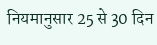नियमानुसार 25 से 30 दिन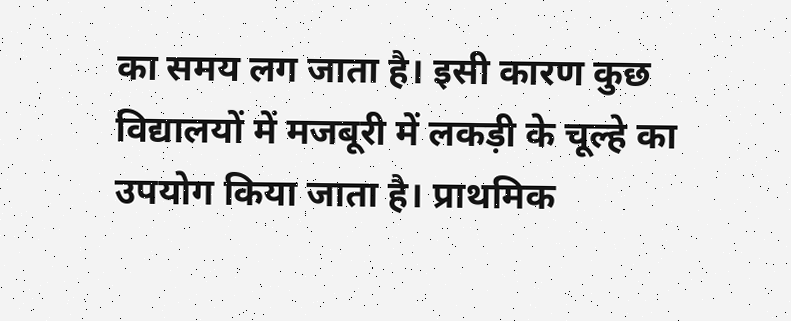का समय लग जाता है। इसी कारण कुछ विद्यालयों में मजबूरी में लकड़ी के चूल्हे का उपयोग किया जाता है। प्राथमिक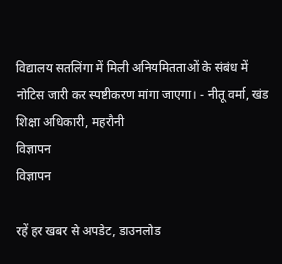विद्यालय सतलिंगा में मिली अनियमितताओं के संबंध में नोटिस जारी कर स्पष्टीकरण मांगा जाएगा। - नीतू वर्मा, खंड शिक्षा अधिकारी, महरौनी
विज्ञापन
विज्ञापन

रहें हर खबर से अपडेट, डाउनलोड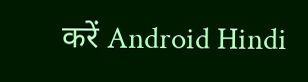करें Android Hindi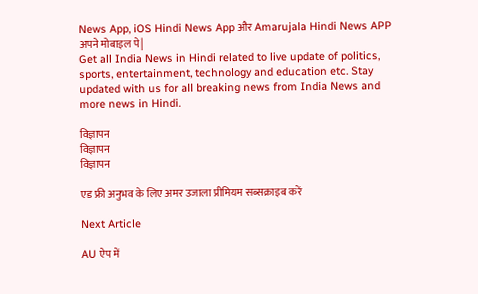News App, iOS Hindi News App और Amarujala Hindi News APP अपने मोबाइल पे|
Get all India News in Hindi related to live update of politics, sports, entertainment, technology and education etc. Stay updated with us for all breaking news from India News and more news in Hindi.

विज्ञापन
विज्ञापन
विज्ञापन

एड फ्री अनुभव के लिए अमर उजाला प्रीमियम सब्सक्राइब करें

Next Article

AU ऐप में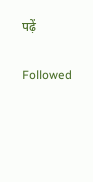पढ़ें

Followed